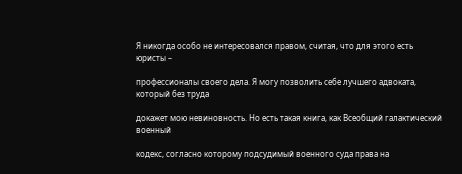Я никогда особо не интересовался правом, считая, что для этого есть юристы –

профессионалы своего дела. Я могу позволить себе лучшего адвоката, который без труда

докажет мою невиновность. Но есть такая книга, как Всеобщий галактический военный

кодекс, согласно которому подсудимый военного суда права на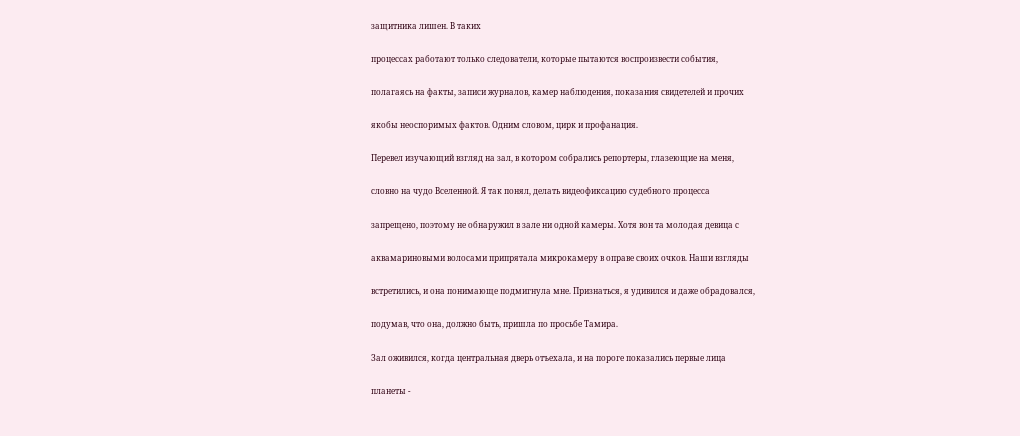защитника лишен. В таких

процессах работают только следователи, которые пытаются воспроизвести события,

полагаясь на факты, записи журналов, камер наблюдения, показания свидетелей и прочих

якобы неоспоримых фактов. Одним словом, цирк и профанация.

Перевел изучающий взгляд на зал, в котором собрались репортеры, глазеющие на меня,

словно на чудо Вселенной. Я так понял, делать видеофиксацию судебного процесса

запрещено, поэтому не обнаружил в зале ни одной камеры. Хотя вон та молодая девица с

аквамариновыми волосами припрятала микрокамеру в оправе своих очков. Наши взгляды

встретились, и она понимающе подмигнула мне. Признаться, я удивился и даже обрадовался,

подумав, что она, должно быть, пришла по просьбе Тамира.

Зал оживился, когда центральная дверь отъехала, и на пороге показались первые лица

планеты -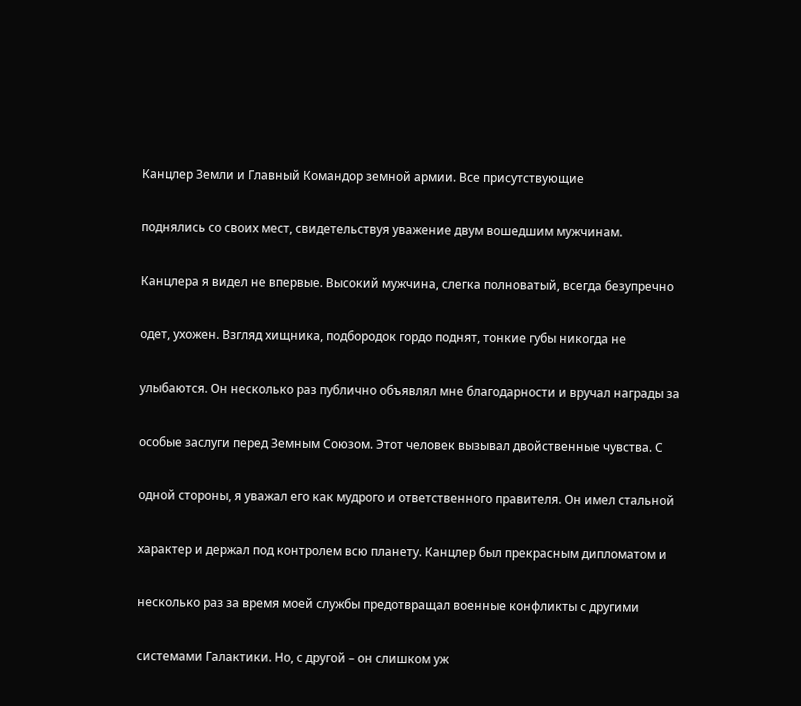Канцлер Земли и Главный Командор земной армии. Все присутствующие

поднялись со своих мест, свидетельствуя уважение двум вошедшим мужчинам.

Канцлера я видел не впервые. Высокий мужчина, слегка полноватый, всегда безупречно

одет, ухожен. Взгляд хищника, подбородок гордо поднят, тонкие губы никогда не

улыбаются. Он несколько раз публично объявлял мне благодарности и вручал награды за

особые заслуги перед Земным Союзом. Этот человек вызывал двойственные чувства. С

одной стороны, я уважал его как мудрого и ответственного правителя. Он имел стальной

характер и держал под контролем всю планету. Канцлер был прекрасным дипломатом и

несколько раз за время моей службы предотвращал военные конфликты с другими

системами Галактики. Но, с другой – он слишком уж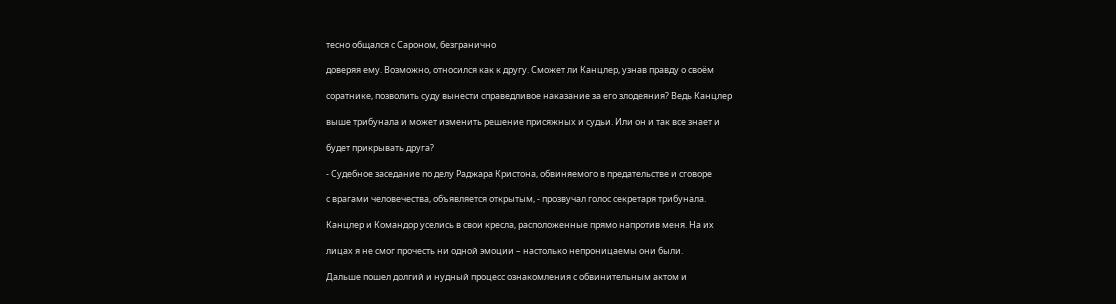тесно общался с Сароном, безгранично

доверяя ему. Возможно, относился как к другу. Сможет ли Канцлер, узнав правду о своём

соратнике, позволить суду вынести справедливое наказание за его злодеяния? Ведь Канцлер

выше трибунала и может изменить решение присяжных и судьи. Или он и так все знает и

будет прикрывать друга?

- Судебное заседание по делу Раджара Кристона, обвиняемого в предательстве и сговоре

с врагами человечества, объявляется открытым, - прозвучал голос секретаря трибунала.

Канцлер и Командор уселись в свои кресла, расположенные прямо напротив меня. На их

лицах я не смог прочесть ни одной эмоции – настолько непроницаемы они были.

Дальше пошел долгий и нудный процесс ознакомления с обвинительным актом и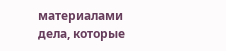материалами дела, которые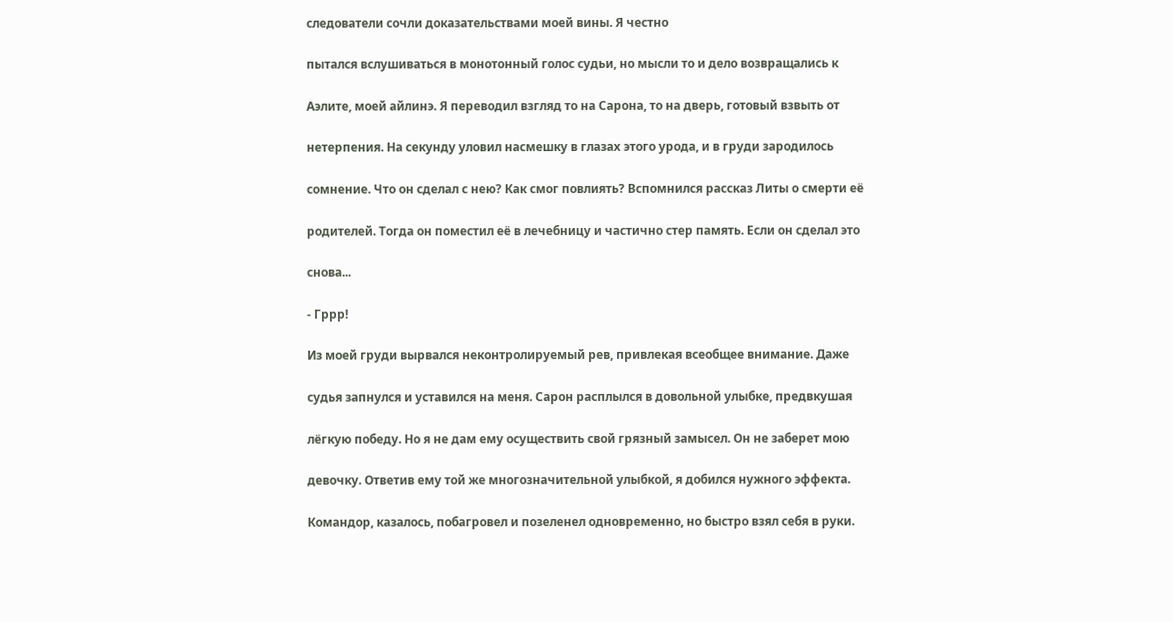следователи сочли доказательствами моей вины. Я честно

пытался вслушиваться в монотонный голос судьи, но мысли то и дело возвращались к

Аэлите, моей айлинэ. Я переводил взгляд то на Сарона, то на дверь, готовый взвыть от

нетерпения. На секунду уловил насмешку в глазах этого урода, и в груди зародилось

сомнение. Что он сделал с нею? Как смог повлиять? Вспомнился рассказ Литы о смерти её

родителей. Тогда он поместил её в лечебницу и частично стер память. Если он сделал это

снова...

- Гррр!

Из моей груди вырвался неконтролируемый рев, привлекая всеобщее внимание. Даже

судья запнулся и уставился на меня. Сарон расплылся в довольной улыбке, предвкушая

лёгкую победу. Но я не дам ему осуществить свой грязный замысел. Он не заберет мою

девочку. Ответив ему той же многозначительной улыбкой, я добился нужного эффекта.

Командор, казалось, побагровел и позеленел одновременно, но быстро взял себя в руки.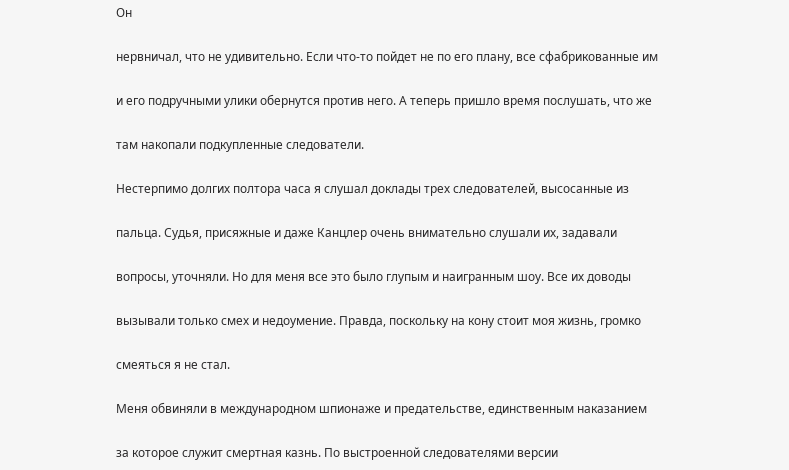Он

нервничал, что не удивительно. Если что-то пойдет не по его плану, все сфабрикованные им

и его подручными улики обернутся против него. А теперь пришло время послушать, что же

там накопали подкупленные следователи.

Нестерпимо долгих полтора часа я слушал доклады трех следователей, высосанные из

пальца. Судья, присяжные и даже Канцлер очень внимательно слушали их, задавали

вопросы, уточняли. Но для меня все это было глупым и наигранным шоу. Все их доводы

вызывали только смех и недоумение. Правда, поскольку на кону стоит моя жизнь, громко

смеяться я не стал.

Меня обвиняли в международном шпионаже и предательстве, единственным наказанием

за которое служит смертная казнь. По выстроенной следователями версии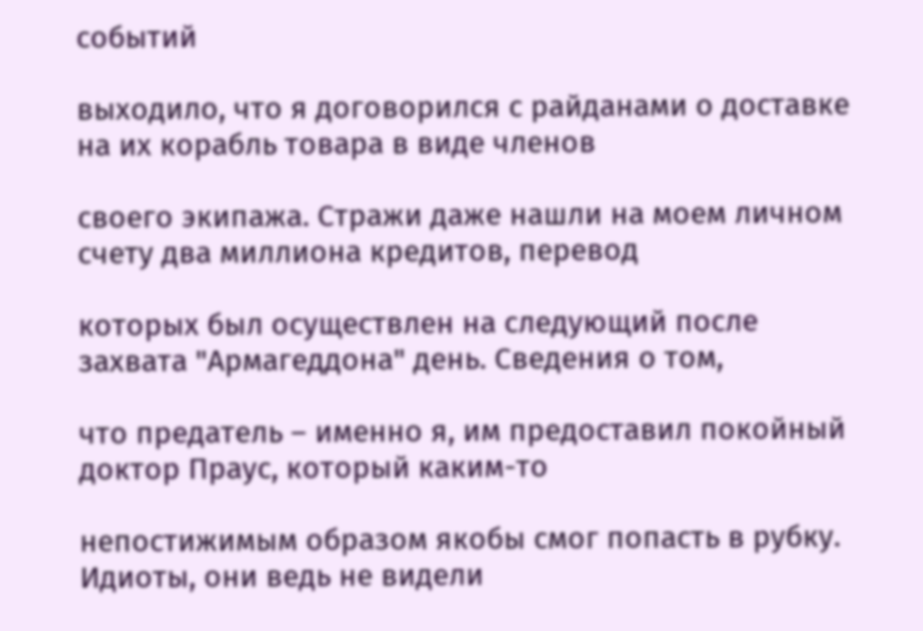событий

выходило, что я договорился с райданами о доставке на их корабль товара в виде членов

своего экипажа. Стражи даже нашли на моем личном счету два миллиона кредитов, перевод

которых был осуществлен на следующий после захвата "Армагеддона" день. Сведения о том,

что предатель – именно я, им предоставил покойный доктор Праус, который каким-то

непостижимым образом якобы смог попасть в рубку. Идиоты, они ведь не видели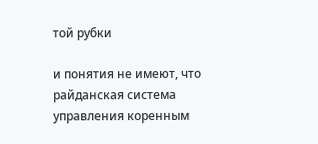той рубки

и понятия не имеют, что райданская система управления коренным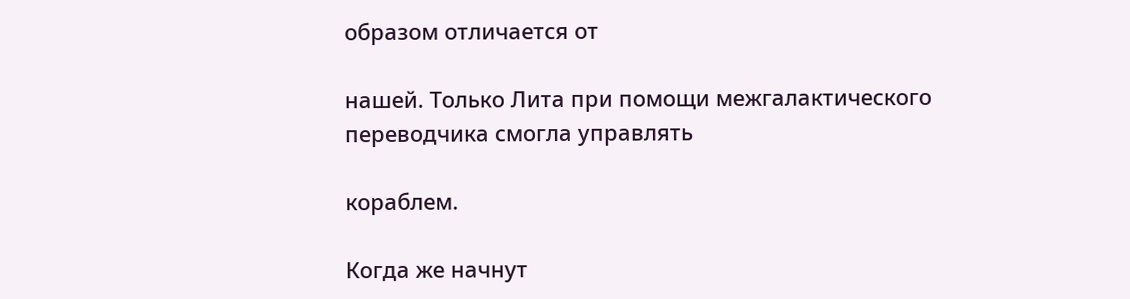образом отличается от

нашей. Только Лита при помощи межгалактического переводчика смогла управлять

кораблем.

Когда же начнут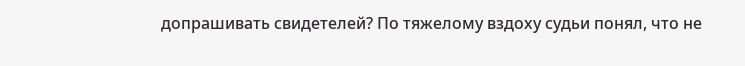допрашивать свидетелей? По тяжелому вздоху судьи понял, что не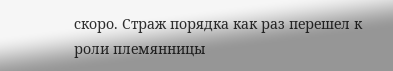скоро. Страж порядка как раз перешел к роли племянницы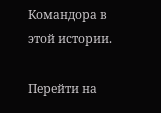Командора в этой истории.

Перейти на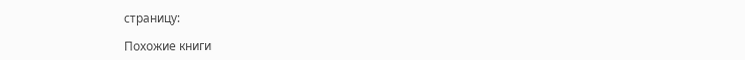страницу:

Похожие книги